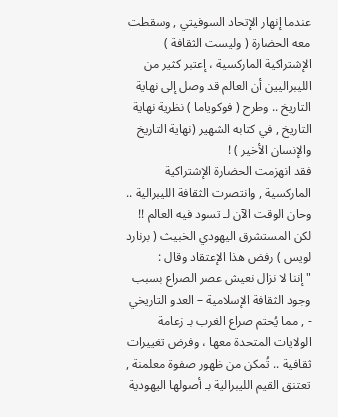عندما إنهار الإتحاد السوفيتي , وسقطت معه الحضارة ( وليست الثقافة ) الإشتراكية الماركسية ، إعتبر كثير من الليبراليين أن العالم قد وصل إلى نهاية التاريخ .. وطرح ( فوكوياما ) نظرية نهاية التاريخ , في كتابه الشهير (نهاية التاريخ والإنسان الأخير ) !
فقد انهزمت الحضارة الإشتراكية الماركسية , وانتصرت الثقافة الليبرالية .. وحان الوقت الآن لـ تسود فيه العالم !!
لكن المستشرق اليهودي الخبيث ( برنارد لويس ) رفض هذا الإعتقاد وقال :
" إننا لا نزال نعيش عصر الصراع بسبب وجود الثقافة الإسلامية – العدو التاريخي - , مما يُحتم صراع الغرب بـ زعامة الولايات المتحدة معها ، وفرض تغييرات ثقافية .. تُمكن من ظهور صفوة معلمنة , تعتنق القيم الليبرالية بـ أصولها اليهودية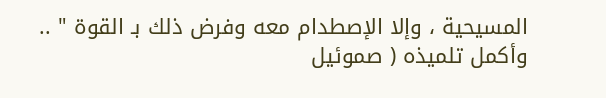المسيحية ، وإلا الإصطدام معه وفرض ذلك بـ القوة " ..
وأكمل تلميذه ( صموئيل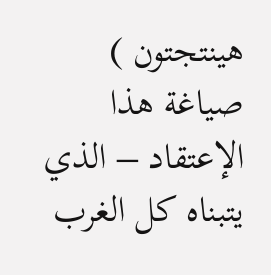هينتجتون ) صياغة هذا الإعتقاد – الذي يتبناه كل الغرب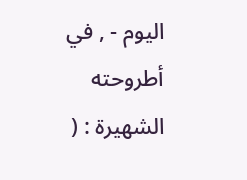اليوم - , في أطروحته الشهيرة : (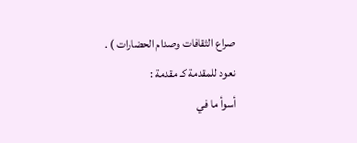صراع الثقافات وصدام الحضارات ) .
نعود للمقدمة كـ مقدمة :
أسوأ ما في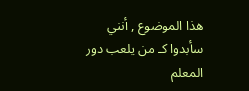هذا الموضوع , أنني سأبدوا كـ من يلعب دور المعلم